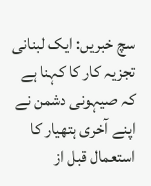سچ خبریں: ایک لبنانی تجزیہ کار کا کہنا ہے کہ صیہونی دشمن نے اپنے آخری ہتھیار کا استعمال قبل از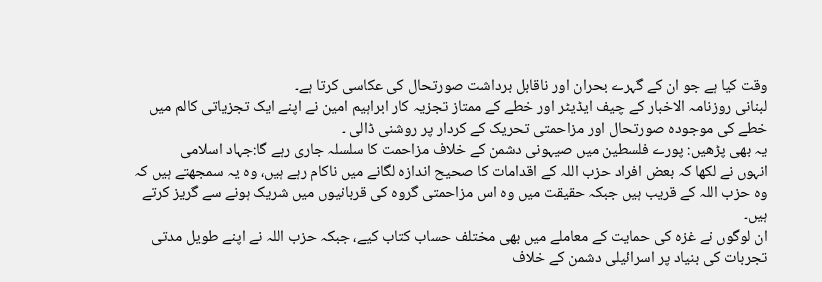وقت کیا ہے جو ان کے گہرے بحران اور ناقابل برداشت صورتحال کی عکاسی کرتا ہے۔
لبنانی روزنامہ الاخبار کے چیف ایڈیٹر اور خطے کے ممتاز تجزیہ کار ابراہیم امین نے اپنے ایک تجزیاتی کالم میں خطے کی موجودہ صورتحال اور مزاحمتی تحریک کے کردار پر روشنی ڈالی ۔
یہ بھی پڑھیں: پورے فلسطین میں صیہونی دشمن کے خلاف مزاحمت کا سلسلہ جاری رہے گا:جہاد اسلامی
انہوں نے لکھا کہ بعض افراد حزب اللہ کے اقدامات کا صحیح اندازہ لگانے میں ناکام رہے ہیں، وہ یہ سمجھتے ہیں کہ وہ حزب اللہ کے قریب ہیں جبکہ حقیقت میں وہ اس مزاحمتی گروہ کی قربانیوں میں شریک ہونے سے گریز کرتے ہیں۔
ان لوگوں نے غزہ کی حمایت کے معاملے میں بھی مختلف حساب کتاب کیے، جبکہ حزب اللہ نے اپنے طویل مدتی تجربات کی بنیاد پر اسرائیلی دشمن کے خلاف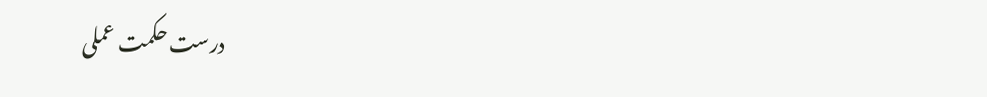درست حکمت عملی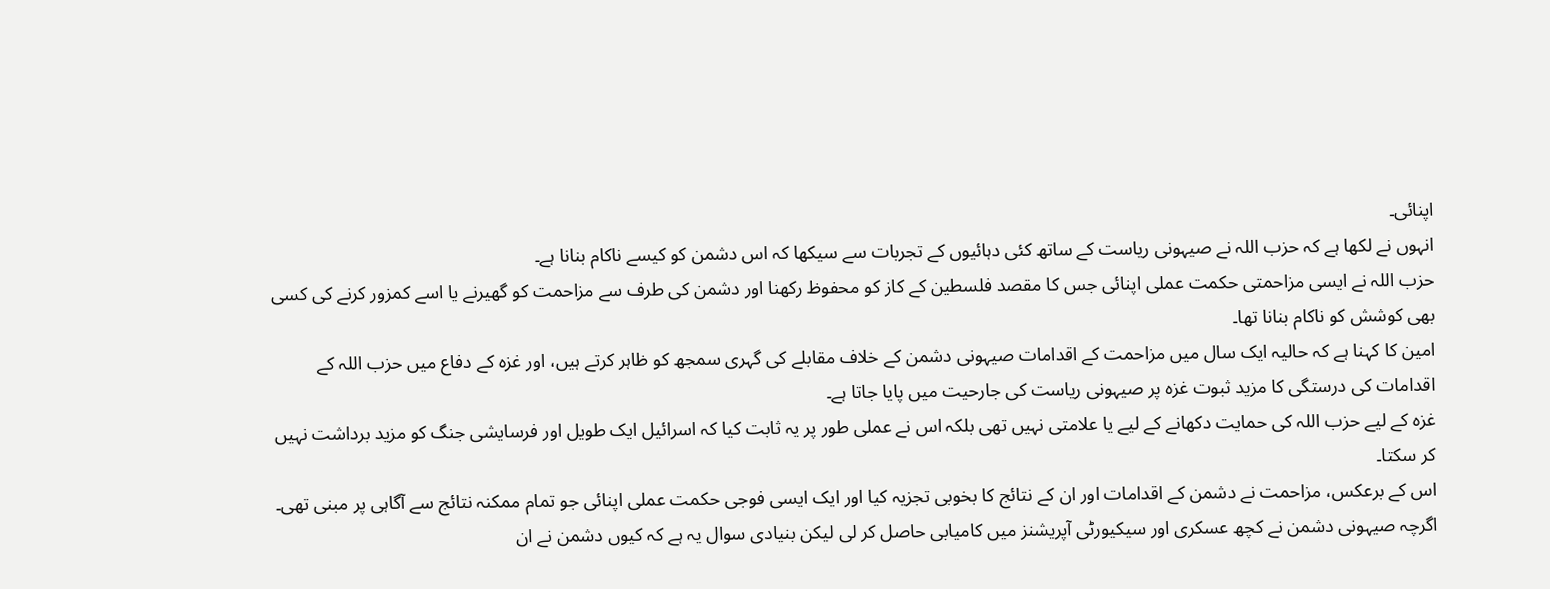اپنائی۔
انہوں نے لکھا ہے کہ حزب اللہ نے صیہونی ریاست کے ساتھ کئی دہائیوں کے تجربات سے سیکھا کہ اس دشمن کو کیسے ناکام بنانا ہے۔
حزب اللہ نے ایسی مزاحمتی حکمت عملی اپنائی جس کا مقصد فلسطین کے کاز کو محفوظ رکھنا اور دشمن کی طرف سے مزاحمت کو گھیرنے یا اسے کمزور کرنے کی کسی بھی کوشش کو ناکام بنانا تھا۔
امین کا کہنا ہے کہ حالیہ ایک سال میں مزاحمت کے اقدامات صیہونی دشمن کے خلاف مقابلے کی گہری سمجھ کو ظاہر کرتے ہیں، اور غزہ کے دفاع میں حزب اللہ کے اقدامات کی درستگی کا مزید ثبوت غزہ پر صیہونی ریاست کی جارحیت میں پایا جاتا ہے۔
غزہ کے لیے حزب اللہ کی حمایت دکھانے کے لیے یا علامتی نہیں تھی بلکہ اس نے عملی طور پر یہ ثابت کیا کہ اسرائیل ایک طویل اور فرسایشی جنگ کو مزید برداشت نہیں کر سکتا۔
اس کے برعکس، مزاحمت نے دشمن کے اقدامات اور ان کے نتائج کا بخوبی تجزیہ کیا اور ایک ایسی فوجی حکمت عملی اپنائی جو تمام ممکنہ نتائج سے آگاہی پر مبنی تھی۔
اگرچہ صیہونی دشمن نے کچھ عسکری اور سیکیورٹی آپریشنز میں کامیابی حاصل کر لی لیکن بنیادی سوال یہ ہے کہ کیوں دشمن نے ان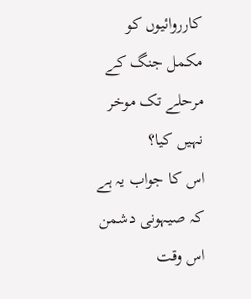کارروائیوں کو مکمل جنگ کے مرحلے تک موخر نہیں کیا؟
اس کا جواب یہ ہے کہ صیہونی دشمن اس وقت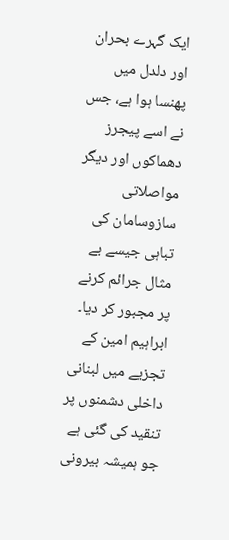ایک گہرے بحران اور دلدل میں پھنسا ہوا ہے، جس نے اسے پیجرز دھماکوں اور دیگر مواصلاتی سازوسامان کی تباہی جیسے بے مثال جرائم کرنے پر مجبور کر دیا۔
ابراہیم امین کے تجزیے میں لبنانی داخلی دشمنوں پر تنقید کی گئی ہے جو ہمیشہ بیرونی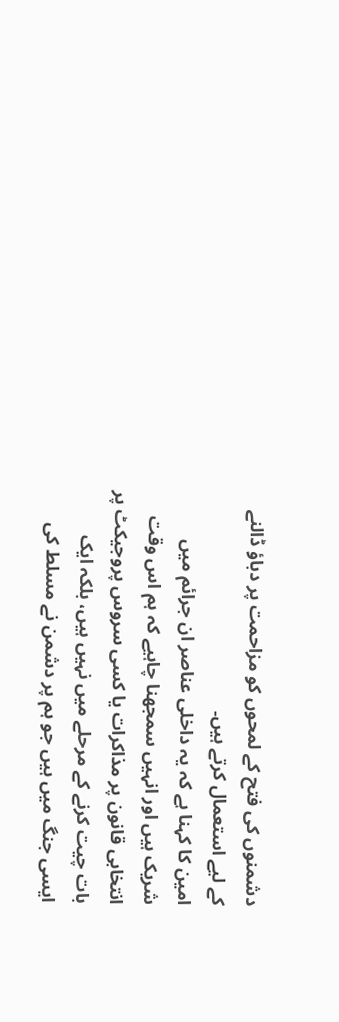دشمنوں کی فتح کے لمحوں کو مزاحمت پر دباؤ ڈالنے کے لیے استعمال کرتے ہیں۔
امین کا کہنا ہے کہ یہ داخلی عناصر ان جرائم میں شریک ہیں اور انہیں سمجھنا چاہیے کہ ہم اس وقت انتخابی قانون پر مذاکرات یا کسی سروس پروجیکٹ پر بات چیت کرنے کے مرحلے میں نہیں ہیں، بلکہ ایک ایسی جنگ میں ہیں جو ہم پر دشمن نے مسلط کی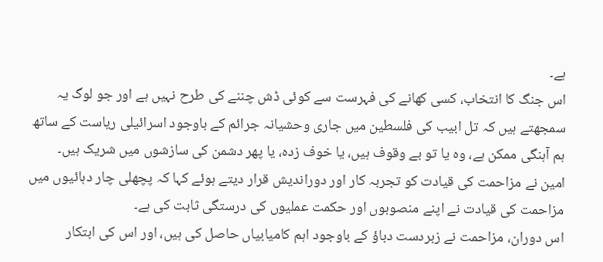ہے۔
اس جنگ کا انتخاب، کسی کھانے کی فہرست سے کوئی ڈش چننے کی طرح نہیں ہے اور جو لوگ یہ سمجھتے ہیں کہ تل ابیب کی فلسطین میں جاری وحشیانہ جرائم کے باوجود اسرائیلی ریاست کے ساتھ ہم آہنگی ممکن ہے، وہ یا تو بے وقوف ہیں، یا خوف زدہ، یا پھر دشمن کی سازشوں میں شریک ہیں۔
امین نے مزاحمت کی قیادت کو تجربہ کار اور دوراندیش قرار دیتے ہوئے کہا کہ پچھلی چار دہائیوں میں مزاحمت کی قیادت نے اپنے منصوبوں اور حکمت عملیوں کی درستگی ثابت کی ہے۔
اس دوران، مزاحمت نے زبردست دباؤ کے باوجود اہم کامیابیاں حاصل کی ہیں، اور اس کی ابتکار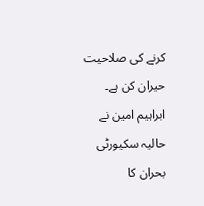کرنے کی صلاحیت حیران کن ہے۔
ابراہیم امین نے حالیہ سکیورٹی بحران کا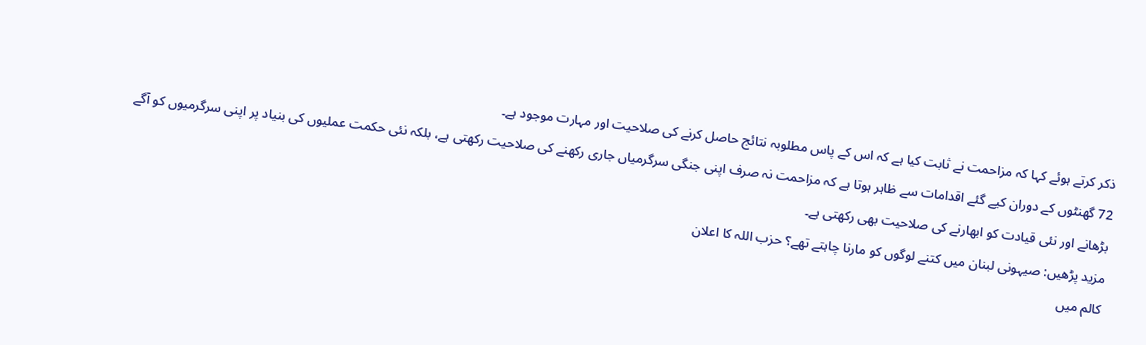ذکر کرتے ہوئے کہا کہ مزاحمت نے ثابت کیا ہے کہ اس کے پاس مطلوبہ نتائج حاصل کرنے کی صلاحیت اور مہارت موجود ہے۔
72 گھنٹوں کے دوران کیے گئے اقدامات سے ظاہر ہوتا ہے کہ مزاحمت نہ صرف اپنی جنگی سرگرمیاں جاری رکھنے کی صلاحیت رکھتی ہے، بلکہ نئی حکمت عملیوں کی بنیاد پر اپنی سرگرمیوں کو آگے بڑھانے اور نئی قیادت کو ابھارنے کی صلاحیت بھی رکھتی ہے۔
مزید پڑھیں: صیہونی لبنان میں کتنے لوگوں کو مارنا چاہتے تھے؟ حزب اللہ کا اعلان
کالم میں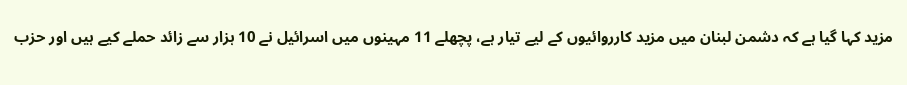مزید کہا گیا ہے کہ دشمن لبنان میں مزید کارروائیوں کے لیے تیار ہے، پچھلے 11 مہینوں میں اسرائیل نے 10 ہزار سے زائد حملے کیے ہیں اور حزب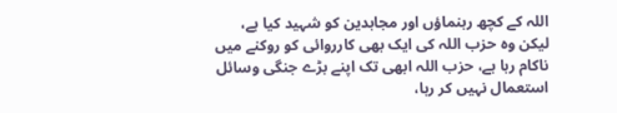اللہ کے کچھ رہنماؤں اور مجاہدین کو شہید کیا ہے، لیکن وہ حزب اللہ کی ایک بھی کارروائی کو روکنے میں ناکام رہا ہے، حزب اللہ ابھی تک اپنے بڑے جنگی وسائل استعمال نہیں کر رہا،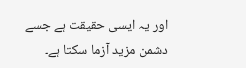اور یہ ایسی حقیقت ہے جسے دشمن مزید آزما سکتا ہے۔